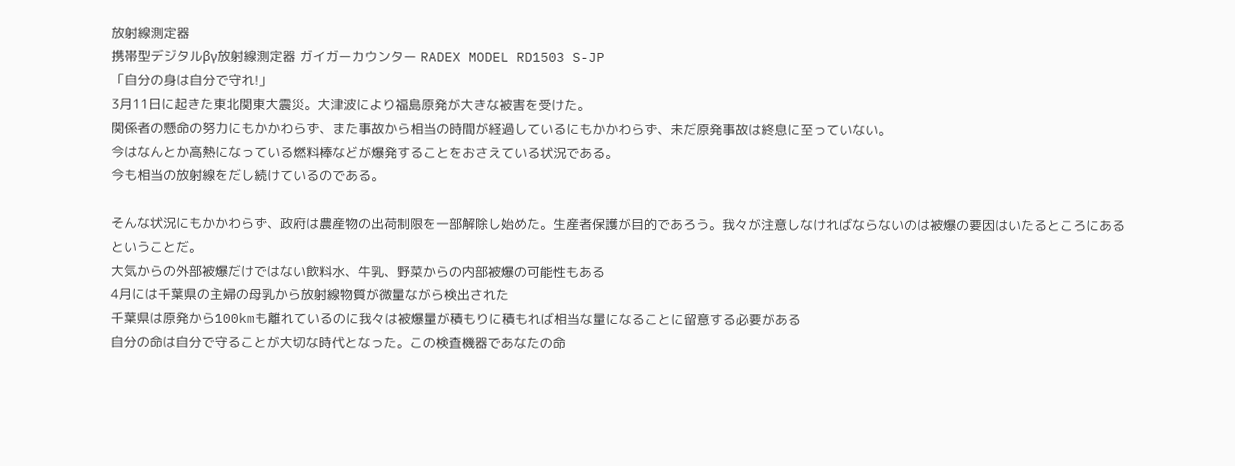放射線測定器
携帯型デジタルβγ放射線測定器 ガイガーカウンター RADEX MODEL RD1503 S-JP
「自分の身は自分で守れ!」
3月11日に起きた東北関東大震災。大津波により福島原発が大きな被害を受けた。
関係者の懸命の努力にもかかわらず、また事故から相当の時間が経過しているにもかかわらず、未だ原発事故は終息に至っていない。
今はなんとか高熱になっている燃料棒などが爆発することをおさえている状況である。
今も相当の放射線をだし続けているのである。

そんな状況にもかかわらず、政府は農産物の出荷制限を一部解除し始めた。生産者保護が目的であろう。我々が注意しなければならないのは被爆の要因はいたるところにあるということだ。
大気からの外部被爆だけではない飲料水、牛乳、野菜からの内部被爆の可能性もある
4月には千葉県の主婦の母乳から放射線物質が微量ながら検出された
千葉県は原発から100kmも離れているのに我々は被爆量が積もりに積もれば相当な量になることに留意する必要がある
自分の命は自分で守ることが大切な時代となった。この検査機器であなたの命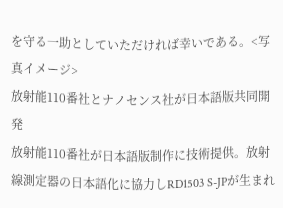を守る一助としていただければ幸いである。<写真イメージ>
放射能110番社とナノセンス社が日本語版共同開発
放射能110番社が日本語版制作に技術提供。放射線測定器の日本語化に協力しRD1503 S-JPが生まれ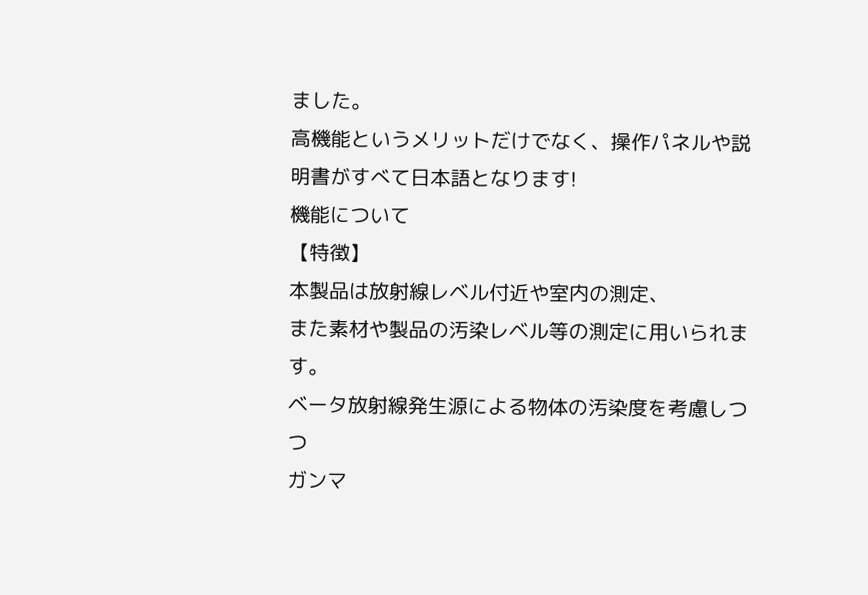ました。
高機能というメリットだけでなく、操作パネルや説明書がすべて日本語となります!
機能について
【特徴】
本製品は放射線レベル付近や室内の測定、
また素材や製品の汚染レベル等の測定に用いられます。
ベータ放射線発生源による物体の汚染度を考慮しつつ
ガンマ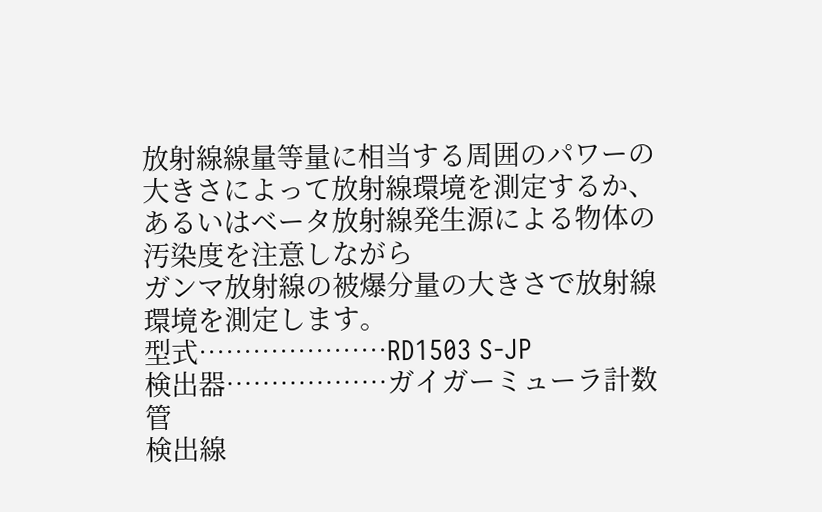放射線線量等量に相当する周囲のパワーの大きさによって放射線環境を測定するか、
あるいはベータ放射線発生源による物体の汚染度を注意しながら
ガンマ放射線の被爆分量の大きさで放射線環境を測定します。
型式…………………RD1503 S-JP
検出器………………ガイガーミューラ計数管
検出線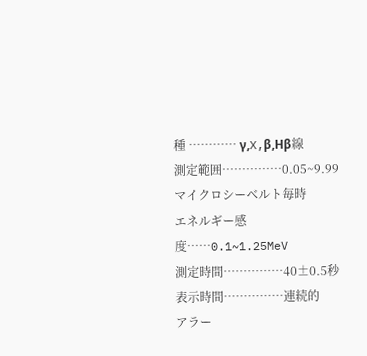種 ………… γ,X,β,Hβ線
測定範囲……………0.05~9.99マイクロシーベルト毎時
エネルギー感度……0.1~1.25MeV
測定時間……………40±0.5秒
表示時間……………連続的
アラー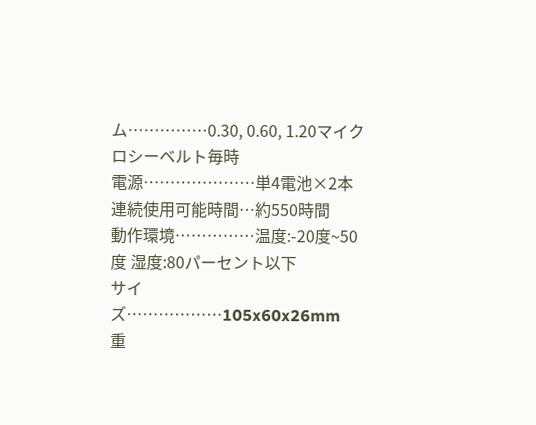ム……………0.30, 0.60, 1.20マイクロシーベルト毎時
電源…………………単4電池×2本
連続使用可能時間…約550時間
動作環境……………温度:-20度~50度 湿度:80パーセント以下
サイズ………………105x60x26mm
重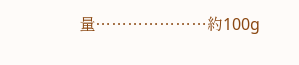量…………………約100g